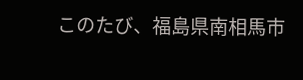このたび、福島県南相馬市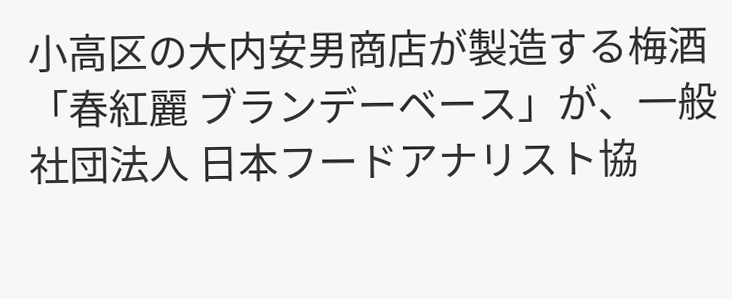小高区の大内安男商店が製造する梅酒「春紅麗 ブランデーベース」が、一般社団法人 日本フードアナリスト協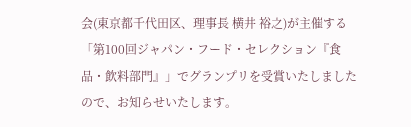会(東京都千代田区、理事長 横井 裕之)が主催する「第100回ジャパン・フード・セレクション『食品・飲料部門』」でグランプリを受賞いたしましたので、お知らせいたします。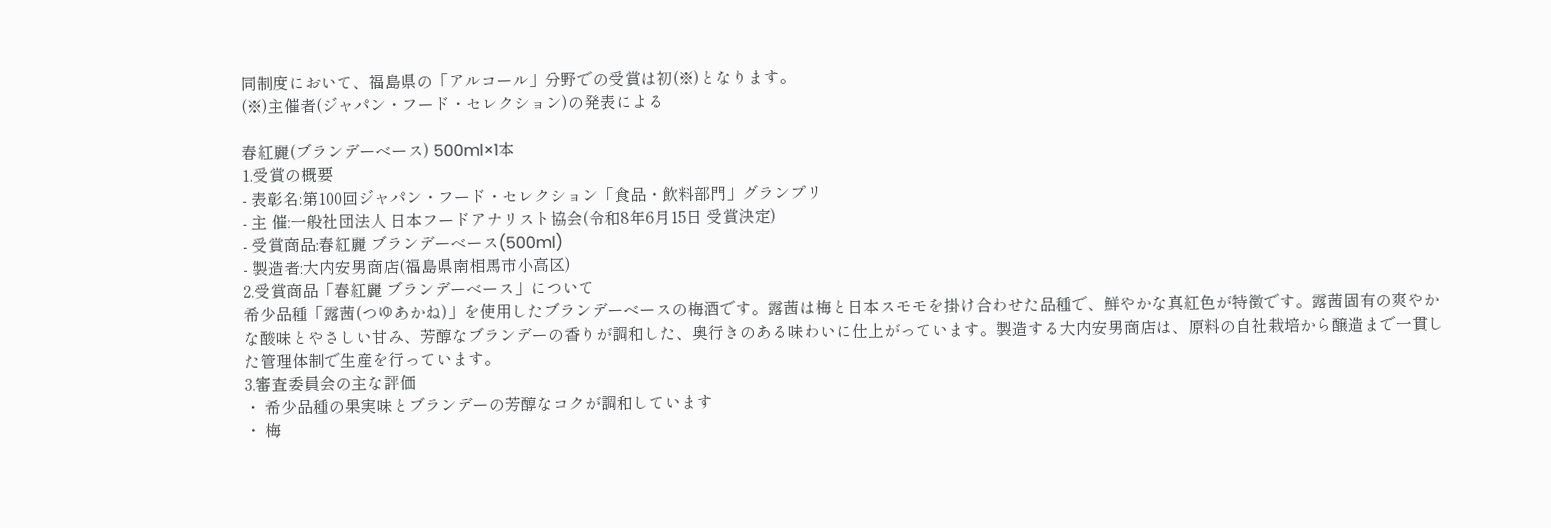同制度において、福島県の「アルコール」分野での受賞は初(※)となります。
(※)主催者(ジャパン・フード・セレクション)の発表による

春紅麗(ブランデーベース) 500ml×1本
1.受賞の概要
- 表彰名:第100回ジャパン・フード・セレクション「食品・飲料部門」グランプリ
- 主 催:一般社団法人 日本フードアナリスト協会(令和8年6月15日 受賞決定)
- 受賞商品:春紅麗 ブランデーベース(500ml)
- 製造者:大内安男商店(福島県南相馬市小高区)
2.受賞商品「春紅麗 ブランデーベース」について
希少品種「露茜(つゆあかね)」を使用したブランデーベースの梅酒です。露茜は梅と日本スモモを掛け合わせた品種で、鮮やかな真紅色が特徴です。露茜固有の爽やかな酸味とやさしい甘み、芳醇なブランデーの香りが調和した、奥行きのある味わいに仕上がっています。製造する大内安男商店は、原料の自社栽培から醸造まで一貫した管理体制で生産を行っています。
3.審査委員会の主な評価
・ 希少品種の果実味とブランデーの芳醇なコクが調和しています
・ 梅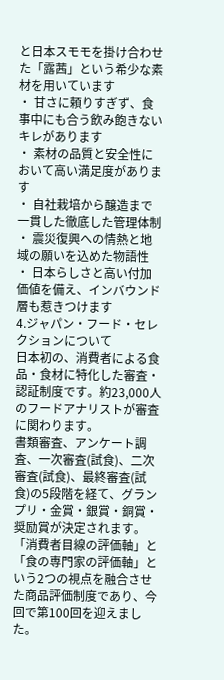と日本スモモを掛け合わせた「露茜」という希少な素材を用いています
・ 甘さに頼りすぎず、食事中にも合う飲み飽きないキレがあります
・ 素材の品質と安全性において高い満足度があります
・ 自社栽培から醸造まで一貫した徹底した管理体制
・ 震災復興への情熱と地域の願いを込めた物語性
・ 日本らしさと高い付加価値を備え、インバウンド層も惹きつけます
4.ジャパン・フード・セレクションについて
日本初の、消費者による食品・食材に特化した審査・認証制度です。約23,000人のフードアナリストが審査に関わります。
書類審査、アンケート調査、一次審査(試食)、二次審査(試食)、最終審査(試食)の5段階を経て、グランプリ・金賞・銀賞・銅賞・奨励賞が決定されます。
「消費者目線の評価軸」と「食の専門家の評価軸」という2つの視点を融合させた商品評価制度であり、今回で第100回を迎えました。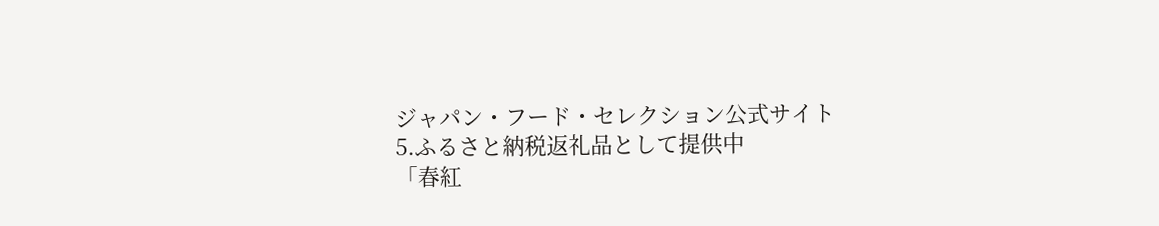ジャパン・フード・セレクション公式サイト
5.ふるさと納税返礼品として提供中
「春紅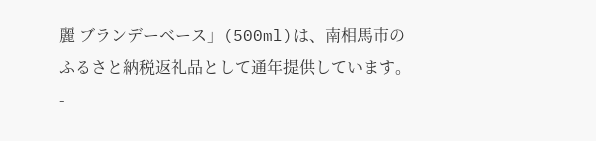麗 ブランデーベース」(500ml)は、南相馬市のふるさと納税返礼品として通年提供しています。
-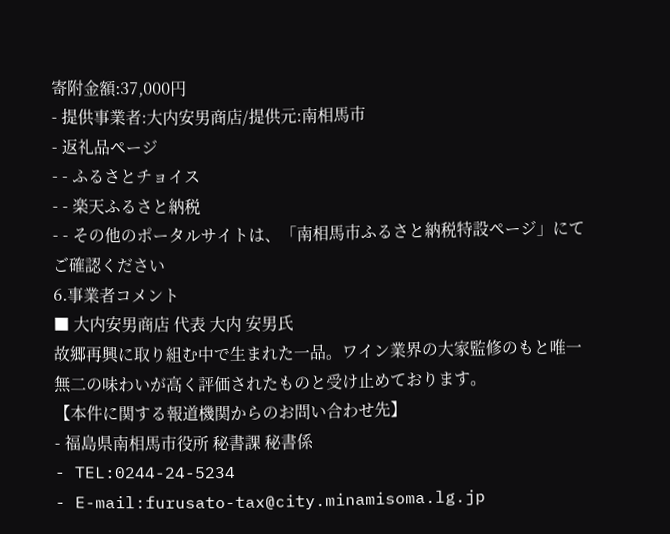寄附金額:37,000円
- 提供事業者:大内安男商店/提供元:南相馬市
- 返礼品ページ
- - ふるさとチョイス
- - 楽天ふるさと納税
- - その他のポータルサイトは、「南相馬市ふるさと納税特設ページ」にてご確認ください
6.事業者コメント
■ 大内安男商店 代表 大内 安男氏
故郷再興に取り組む中で生まれた一品。ワイン業界の大家監修のもと唯一無二の味わいが高く評価されたものと受け止めております。
【本件に関する報道機関からのお問い合わせ先】
- 福島県南相馬市役所 秘書課 秘書係
- TEL:0244-24-5234
- E-mail:furusato-tax@city.minamisoma.lg.jp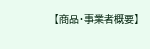【商品・事業者概要】